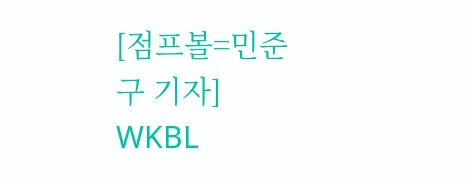[점프볼=민준구 기자] WKBL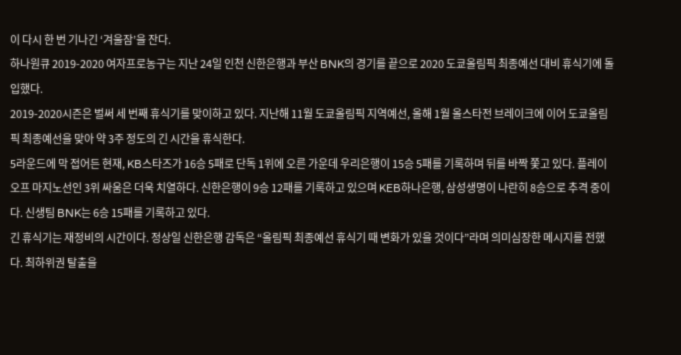이 다시 한 번 기나긴 ‘겨울잠’을 잔다.
하나원큐 2019-2020 여자프로농구는 지난 24일 인천 신한은행과 부산 BNK의 경기를 끝으로 2020 도쿄올림픽 최종예선 대비 휴식기에 돌입했다.
2019-2020시즌은 벌써 세 번째 휴식기를 맞이하고 있다. 지난해 11월 도쿄올림픽 지역예선, 올해 1월 올스타전 브레이크에 이어 도쿄올림픽 최종예선을 맞아 약 3주 정도의 긴 시간을 휴식한다.
5라운드에 막 접어든 현재, KB스타즈가 16승 5패로 단독 1위에 오른 가운데 우리은행이 15승 5패를 기록하며 뒤를 바짝 쫓고 있다. 플레이오프 마지노선인 3위 싸움은 더욱 치열하다. 신한은행이 9승 12패를 기록하고 있으며 KEB하나은행, 삼성생명이 나란히 8승으로 추격 중이다. 신생팀 BNK는 6승 15패를 기록하고 있다.
긴 휴식기는 재정비의 시간이다. 정상일 신한은행 감독은 “올림픽 최종예선 휴식기 때 변화가 있을 것이다”라며 의미심장한 메시지를 전했다. 최하위권 탈출을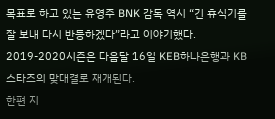목표로 하고 있는 유영주 BNK 감독 역시 “긴 휴식기를 잘 보내 다시 반등하겠다”라고 이야기했다.
2019-2020시즌은 다음달 16일 KEB하나은행과 KB스타즈의 맞대결로 재개된다.
한편 지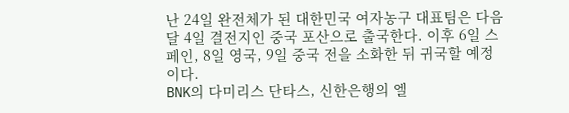난 24일 완전체가 된 대한민국 여자농구 대표팀은 다음달 4일 결전지인 중국 포산으로 출국한다. 이후 6일 스페인, 8일 영국, 9일 중국 전을 소화한 뒤 귀국할 예정이다.
BNK의 다미리스 단타스, 신한은행의 엘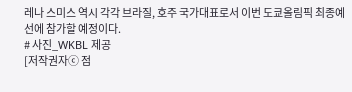레나 스미스 역시 각각 브라질, 호주 국가대표로서 이번 도쿄올림픽 최종예선에 참가할 예정이다.
# 사진_WKBL 제공
[저작권자ⓒ 점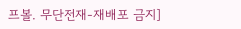프볼. 무단전재-재배포 금지]